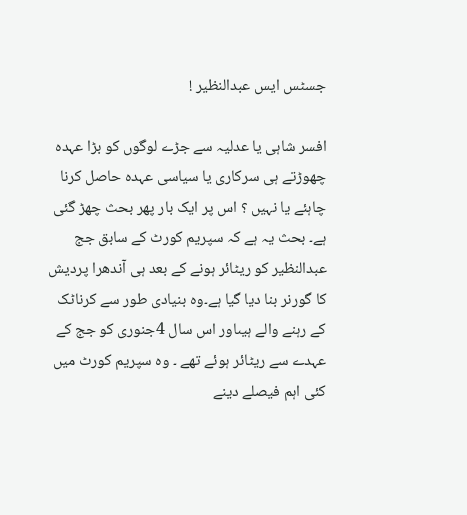جسٹس ایس عبدالنظیر !

افسر شاہی یا عدلیہ سے جڑے لوگوں کو بڑا عہدہ چھوڑتے ہی سرکاری یا سیاسی عہدہ حاصل کرنا چاہئے یا نہیں ؟ اس پر ایک بار پھر بحث چھڑ گئی ہے۔ بحث یہ ہے کہ سپریم کورٹ کے سابق جج عبدالنظیر کو ریٹائر ہونے کے بعد ہی آندھرا پردیش کا گورنر بنا دیا گیا ہے۔وہ بنیادی طور سے کرناٹک کے رہنے والے ہیںاور اس سال 4جنوری کو جج کے عہدے سے ریٹائر ہوئے تھے ۔ وہ سپریم کورٹ میں کئی اہم فیصلے دینے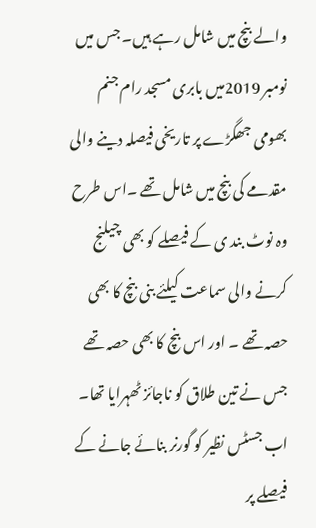والے بنچ میں شامل رہے ہیں۔ جس میں نومبر 2019میں بابری مسجد رام جنم بھومی جھگڑے پر تاریخی فیصلہ دینے والی مقدمے کی بنچ میں شامل تھے ۔اس طرح وہ نوٹ بند ی کے فیصلے کو بھی چیلنج کرنے والی سماعت کیلئے بنی بنچ کا بھی حصہ تھے ۔ اور اس بنچ کا بھی حصہ تھے جس نے تین طلاق کو ناجائز ٹھہرایا تھا۔ اب جسٹس نظیر کو گورنر بنائے جانے کے فیصلے پر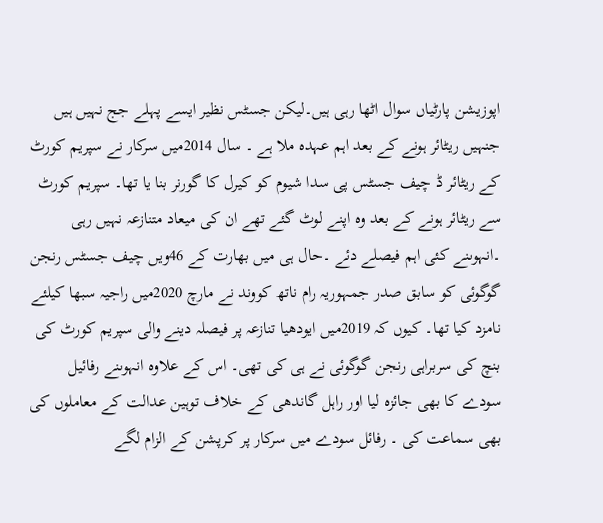اپوزیشن پارٹیاں سوال اٹھا رہی ہیں۔لیکن جسٹس نظیر ایسے پہلے جج نہیں ہیں جنہیں ریٹائر ہونے کے بعد اہم عہدہ ملا ہے ۔ سال 2014میں سرکار نے سپریم کورٹ کے ریٹائر ڈ چیف جسٹس پی سدا شیوم کو کیرل کا گورنر بنا یا تھا۔ سپریم کورٹ سے ریٹائر ہونے کے بعد وہ اپنے لوٹ گئے تھے ان کی میعاد متنازعہ نہیں رہی ۔انہوںنے کئی اہم فیصلے دئے ۔حال ہی میں بھارت کے 46ویں چیف جسٹس رنجن گوگوئی کو سابق صدر جمہوریہ رام ناتھ کووند نے مارچ 2020میں راجیہ سبھا کیلئے نامزد کیا تھا۔ کیوں کہ 2019میں ایودھیا تنازعہ پر فیصلہ دینے والی سپریم کورٹ کی بنچ کی سربراہی رنجن گوگوئی نے ہی کی تھی۔ اس کے علاوہ انہوںنے رفائیل سودے کا بھی جائزہ لیا اور راہل گاندھی کے خلاف توہین عدالت کے معاملوں کی بھی سماعت کی ۔ رفائل سودے میں سرکار پر کرپشن کے الزام لگے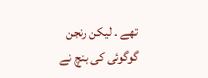تھے ۔ لیکن رنجن گوگوئی کی بنچ نے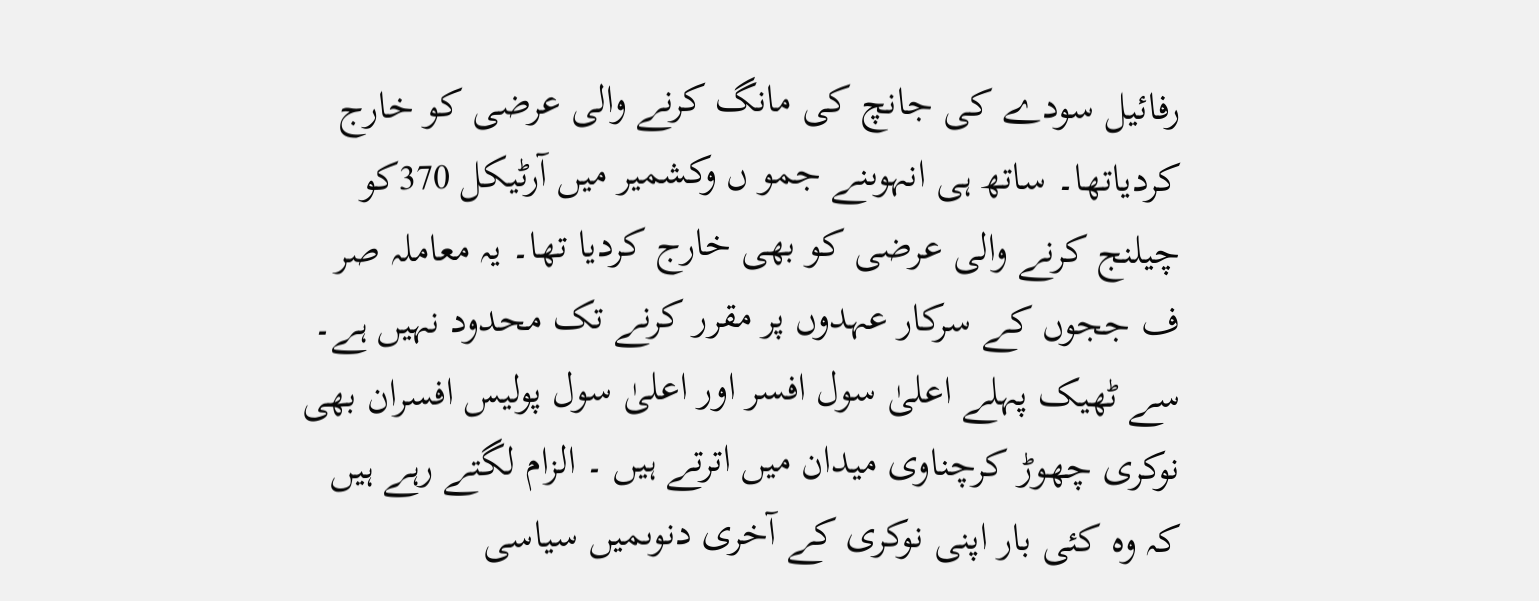رفائیل سودے کی جانچ کی مانگ کرنے والی عرضی کو خارج کردیاتھا۔ ساتھ ہی انہوںنے جمو ں وکشمیر میں آرٹیکل 370کو چیلنج کرنے والی عرضی کو بھی خارج کردیا تھا۔ یہ معاملہ صر ف ججوں کے سرکار عہدوں پر مقرر کرنے تک محدود نہیں ہے۔ سے ٹھیک پہلے اعلیٰ سول افسر اور اعلیٰ سول پولیس افسران بھی نوکری چھوڑ کرچناوی میدان میں اترتے ہیں ۔ الزام لگتے رہے ہیں کہ وہ کئی بار اپنی نوکری کے آخری دنوںمیں سیاسی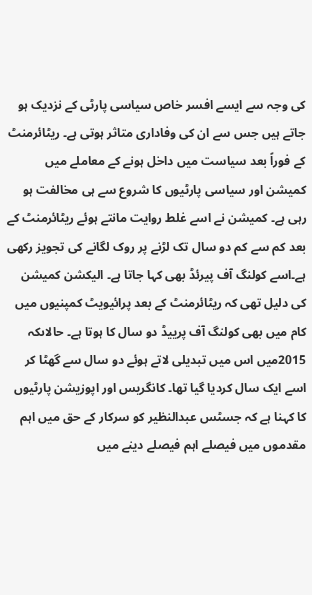کی وجہ سے ایسے افسر خاص سیاسی پارٹی کے نزدیک ہو جاتے ہیں جس سے ان کی وفاداری متاثر ہوتی ہے۔ ریٹائرمنٹ کے فوراً بعد سیاست میں داخل ہونے کے معاملے میں کمیشن اور سیاسی پارٹیوں کا شروع سے ہی مخالفت ہو رہی ہے۔ کمیشن نے اسے غلط روایت مانتے ہوئے ریٹائرمنٹ کے بعد کم سے کم دو سال تک لڑنے پر روک لگانے کی تجویز رکھی ہے۔اسے کولنگ آف پیرئڈ بھی کہا جاتا ہے۔ الیکشن کمیشن کی دلیل تھی کہ ریٹائرمنٹ کے بعد پرائیویٹ کمپنیوں میں کام میں بھی کولنگ آف پرییڈ دو سال کا ہوتا ہے۔ حالاںکہ 2015میں اس میں تبدیلی لاتے ہوئے دو سال سے گھٹا کر اسے ایک سال کردیا گیا تھا۔ کانگریس اور اپوزیشن پارٹیوں کا کہنا ہے کہ جسٹس عبدالنظیر کو سرکار کے حق میں اہم مقدموں میں فیصلے اہم فیصلے دینے میں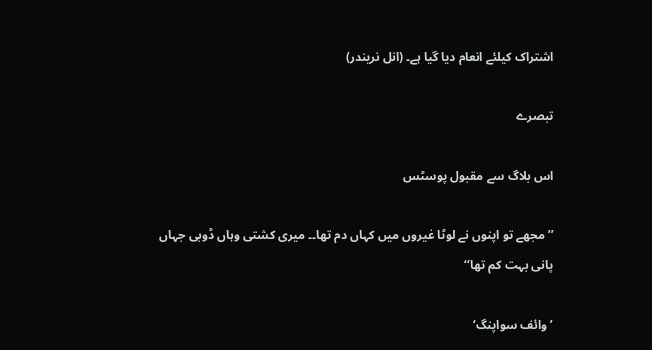اشتراک کیلئے انعام دیا گیا ہے۔ (انل نریندر)

تبصرے

اس بلاگ سے مقبول پوسٹس

’’مجھے تو اپنوں نے لوٹا غیروں میں کہاں دم تھا۔۔ میری کشتی وہاں ڈوبی جہاں پانی بہت کم تھا‘‘

’وائف سواپنگ‘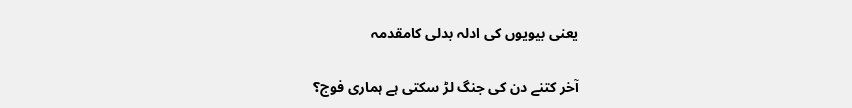یعنی بیویوں کی ادلہ بدلی کامقدمہ

آخر کتنے دن کی جنگ لڑ سکتی ہے ہماری فوج؟